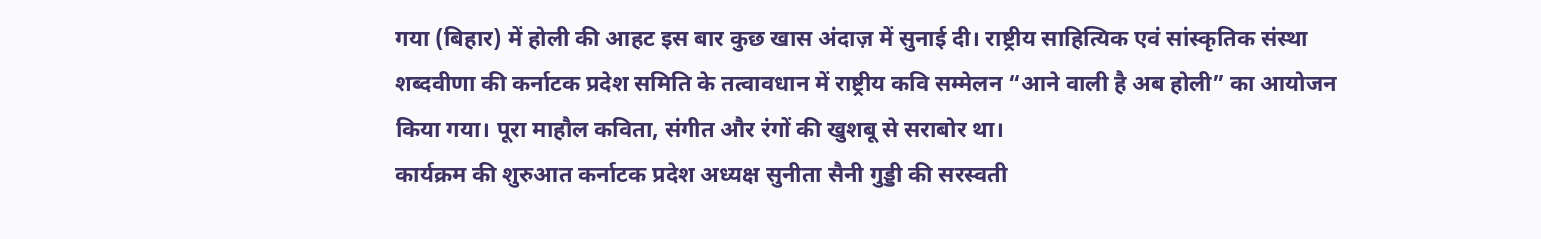गया (बिहार) में होली की आहट इस बार कुछ खास अंदाज़ में सुनाई दी। राष्ट्रीय साहित्यिक एवं सांस्कृतिक संस्था शब्दवीणा की कर्नाटक प्रदेश समिति के तत्वावधान में राष्ट्रीय कवि सम्मेलन “आने वाली है अब होली” का आयोजन किया गया। पूरा माहौल कविता, संगीत और रंगों की खुशबू से सराबोर था।
कार्यक्रम की शुरुआत कर्नाटक प्रदेश अध्यक्ष सुनीता सैनी गुड्डी की सरस्वती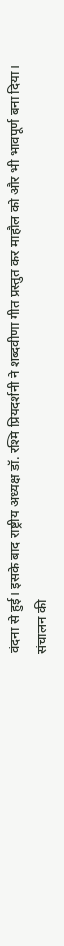वंदना से हुई। इसके बाद राष्ट्रीय अध्यक्ष डॉ. रश्मि प्रियदर्शनी ने शब्दवीणा गीत प्रस्तुत कर माहौल को और भी भावपूर्ण बना दिया। संचालन की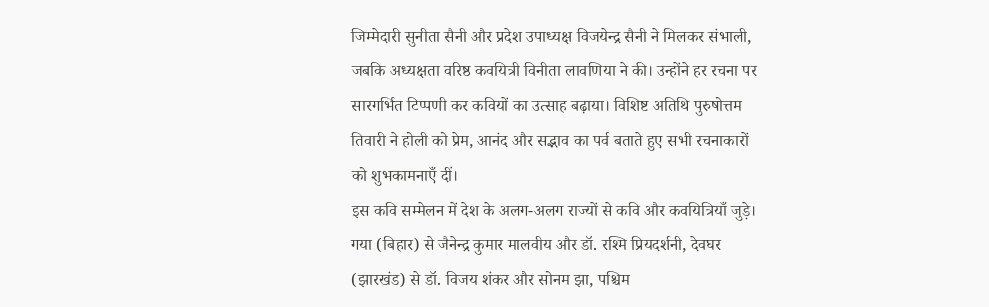जिम्मेदारी सुनीता सैनी और प्रदेश उपाध्यक्ष विजयेन्द्र सैनी ने मिलकर संभाली, जबकि अध्यक्षता वरिष्ठ कवयित्री विनीता लावणिया ने की। उन्होंने हर रचना पर सारगर्भित टिप्पणी कर कवियों का उत्साह बढ़ाया। विशिष्ट अतिथि पुरुषोत्तम तिवारी ने होली को प्रेम, आनंद और सद्भाव का पर्व बताते हुए सभी रचनाकारों को शुभकामनाएँ दीं।
इस कवि सम्मेलन में देश के अलग-अलग राज्यों से कवि और कवयित्रियाँ जुड़े। गया (बिहार) से जैनेन्द्र कुमार मालवीय और डॉ. रश्मि प्रियदर्शनी, देवघर (झारखंड) से डॉ. विजय शंकर और सोनम झा, पश्चिम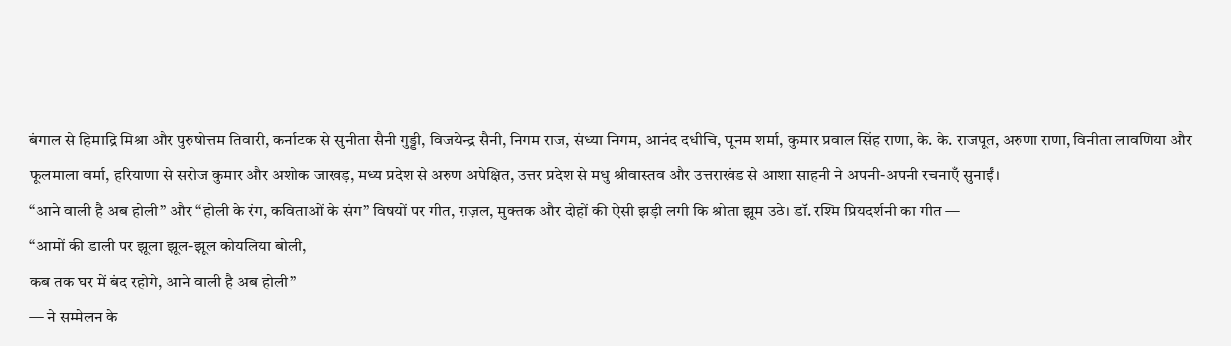बंगाल से हिमाद्रि मिश्रा और पुरुषोत्तम तिवारी, कर्नाटक से सुनीता सैनी गुड्डी, विजयेन्द्र सैनी, निगम राज, संध्या निगम, आनंद दधीचि, पूनम शर्मा, कुमार प्रवाल सिंह राणा, के. के. राजपूत, अरुणा राणा, विनीता लावणिया और फूलमाला वर्मा, हरियाणा से सरोज कुमार और अशोक जाखड़, मध्य प्रदेश से अरुण अपेक्षित, उत्तर प्रदेश से मधु श्रीवास्तव और उत्तराखंड से आशा साहनी ने अपनी-अपनी रचनाएँ सुनाईं।
“आने वाली है अब होली” और “होली के रंग, कविताओं के संग” विषयों पर गीत, ग़ज़ल, मुक्तक और दोहों की ऐसी झड़ी लगी कि श्रोता झूम उठे। डॉ. रश्मि प्रियदर्शनी का गीत —
“आमों की डाली पर झूला झूल-झूल कोयलिया बोली,
कब तक घर में बंद रहोगे, आने वाली है अब होली”
— ने सम्मेलन के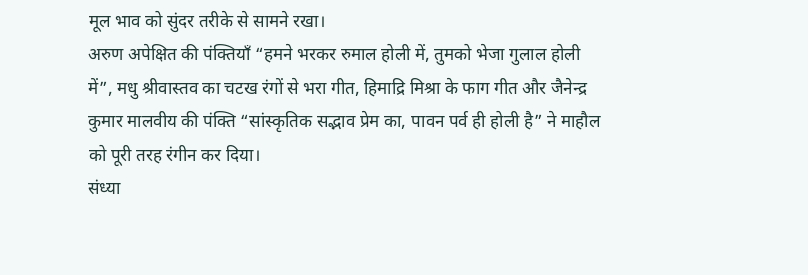मूल भाव को सुंदर तरीके से सामने रखा।
अरुण अपेक्षित की पंक्तियाँ “हमने भरकर रुमाल होली में, तुमको भेजा गुलाल होली में”, मधु श्रीवास्तव का चटख रंगों से भरा गीत, हिमाद्रि मिश्रा के फाग गीत और जैनेन्द्र कुमार मालवीय की पंक्ति “सांस्कृतिक सद्भाव प्रेम का, पावन पर्व ही होली है” ने माहौल को पूरी तरह रंगीन कर दिया।
संध्या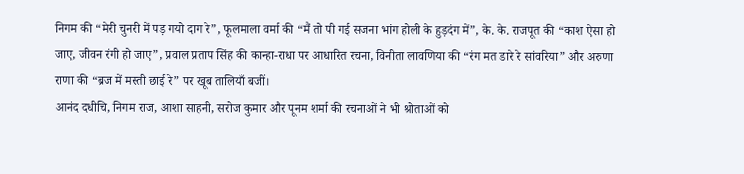निगम की “मेरी चुनरी में पड़ गयो दाग रे”, फूलमाला वर्मा की “मैं तो पी गई सजना भांग होली के हुड़दंग में”, के. के. राजपूत की “काश ऐसा हो जाए, जीवन रंगी हो जाए”, प्रवाल प्रताप सिंह की कान्हा-राधा पर आधारित रचना, विनीता लावणिया की “रंग मत डारे रे सांवरिया” और अरुणा राणा की “ब्रज में मस्ती छाई रे” पर खूब तालियाँ बजीं।
आनंद दधीचि, निगम राज, आशा साहनी, सरोज कुमार और पूनम शर्मा की रचनाओं ने भी श्रोताओं को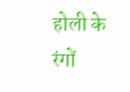होली के रंगों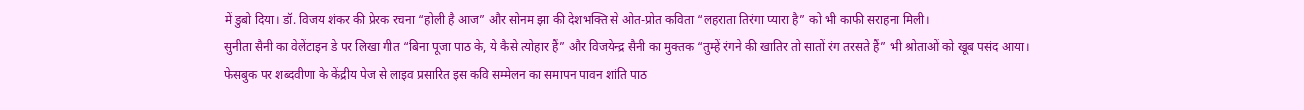में डुबो दिया। डॉ. विजय शंकर की प्रेरक रचना “होली है आज” और सोनम झा की देशभक्ति से ओत-प्रोत कविता “लहराता तिरंगा प्यारा है” को भी काफी सराहना मिली।
सुनीता सैनी का वेलेंटाइन डे पर लिखा गीत “बिना पूजा पाठ के, ये कैसे त्योहार हैं” और विजयेन्द्र सैनी का मुक्तक “तुम्हें रंगने की खातिर तो सातों रंग तरसते हैं” भी श्रोताओं को खूब पसंद आया।
फेसबुक पर शब्दवीणा के केंद्रीय पेज से लाइव प्रसारित इस कवि सम्मेलन का समापन पावन शांति पाठ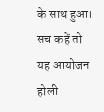के साथ हुआ। सच कहें तो यह आयोजन होली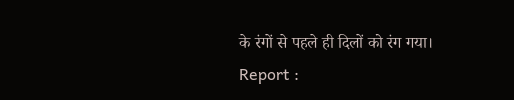के रंगों से पहले ही दिलों को रंग गया।
Report :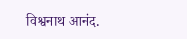विश्वनाथ आनंद.